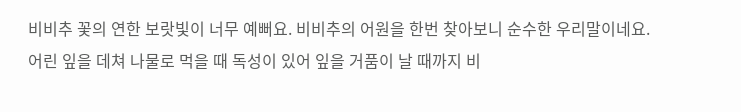비비추 꽃의 연한 보랏빛이 너무 예뻐요. 비비추의 어원을 한번 찾아보니 순수한 우리말이네요. 어린 잎을 데쳐 나물로 먹을 때 독성이 있어 잎을 거품이 날 때까지 비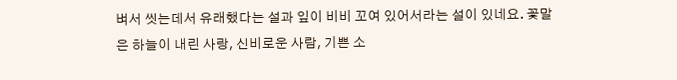벼서 씻는데서 유래했다는 설과 잎이 비비 꼬여 있어서라는 설이 있네요. 꽃말은 하늘이 내린 사랑, 신비로운 사람, 기쁜 소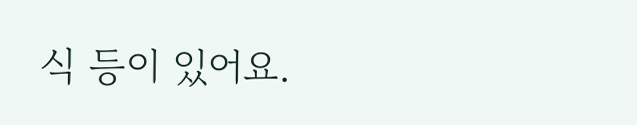식 등이 있어요.